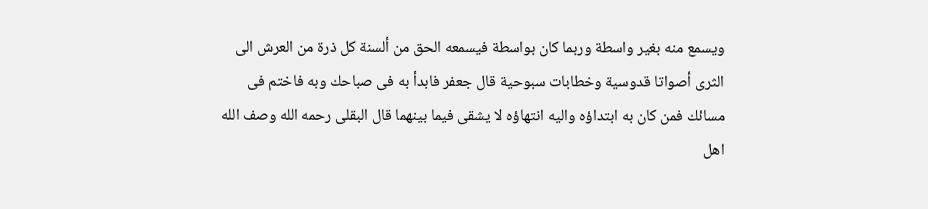ويسمع منه بغير واسطة وربما كان بواسطة فيسمعه الحق من ألسنة كل ذرة من العرش الى الثرى أصواتا قدوسية وخطابات سبوحية قال جعفر فابدأ به فى صباحك وبه فاختم فى مسائك فمن كان به ابتداؤه واليه انتهاؤه لا يشقى فيما بينهما قال البقلى رحمه الله وصف الله اهل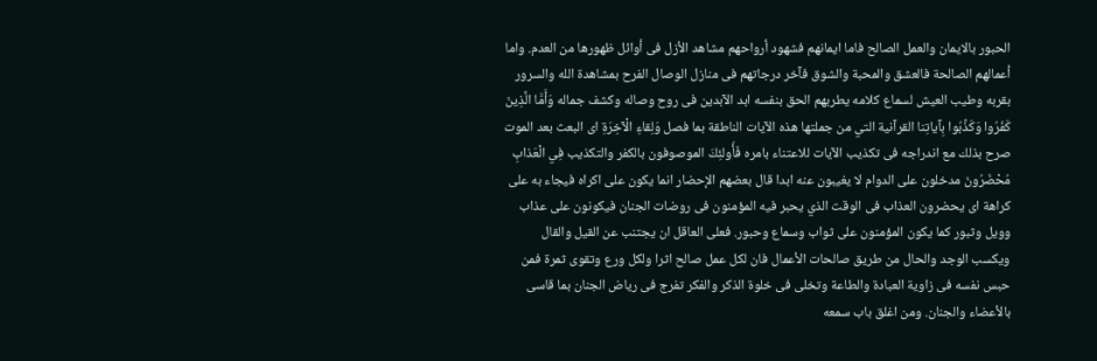الحبور بالايمان والعمل الصالح فاما ايمانهم فشهود أرواحهم مشاهد الأزل فى أوائل ظهورها من العدم. واما أعمالهم الصالحة فالعشق والمحبة والشوق فآخر درجاتهم فى منازل الوصال الفرح بمشاهدة الله والسرور بقربه وطيب العيش لسماع كلامه يطربهم الحق بنفسه ابد الآبدين فى روح وصاله وكشف جماله وَأَمَّا الَّذِينَ كَفَرُوا وَكَذَّبُوا بِآياتِنا القرآنية التي من جملتها هذه الآيات الناطقة بما فصل وَلِقاءِ الْآخِرَةِ اى البعث بعد الموت صرح بذلك مع اندراجه فى تكذيب الآيات للاعتناء بامره فَأُولئِكَ الموصوفون بالكفر والتكذيب فِي الْعَذابِ مُحْضَرُونَ مدخلون على الدوام لا يغيبون عنه ابدا قال بعضهم الإحضار انما يكون على اكراه فيجاء به على كراهة اى يحضرون العذاب فى الوقت الذي يحبر فيه المؤمنون فى روضات الجنان فيكونون على عذاب وويل وثبور كما يكون المؤمنون على ثواب وسماع وحبور. فعلى العاقل ان يجتنب عن القيل والقال ويكسب الوجد والحال من طريق صالحات الأعمال فان لكل عمل صالح اثرا ولكل ورع وتقوى ثمرة فمن حبس نفسه فى زاوية العبادة والطاعة وتخلى فى خلوة الذكر والفكر تفرج فى رياض الجنان بما قاسى بالأعضاء والجنان. ومن اغلق باب سمعه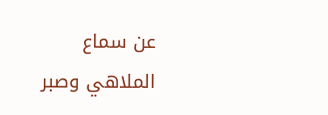عن سماع الملاهي وصبر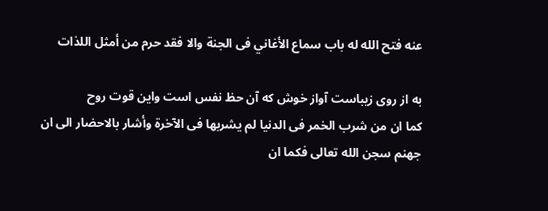عنه فتح الله له باب سماع الأغاني فى الجنة والا فقد حرم من أمثل اللذات

به از روى زيباست آواز خوش كه آن حظ نفس است واين قوت روح
كما ان من شرب الخمر فى الدنيا لم يشربها فى الآخرة وأشار بالاحضار الى ان جهنم سجن الله تعالى فكما ان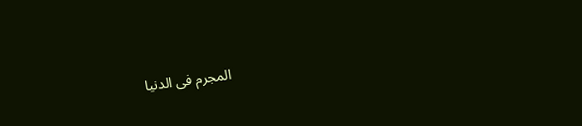المجرم فى الدنيا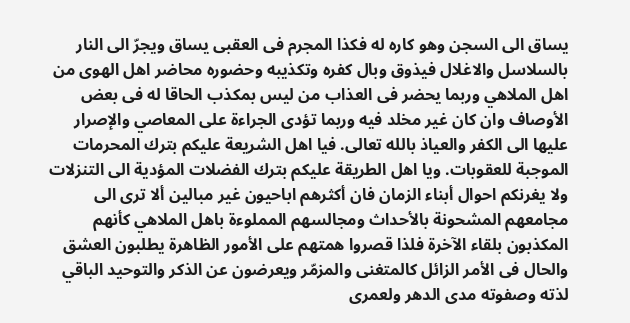يساق الى السجن وهو كاره له فكذا المجرم فى العقبى يساق ويجرّ الى النار بالسلاسل والاغلال فيذوق وبال كفره وتكذيبه وحضوره محاضر اهل الهوى من اهل الملاهي وربما يحضر فى العذاب من ليس بمكذب الحاقا له فى بعض الأوصاف وان كان غير مخلد فيه وربما تؤدى الجراءة على المعاصي والإصرار عليها الى الكفر والعياذ بالله تعالى. فيا اهل الشريعة عليكم بترك المحرمات الموجبة للعقوبات. ويا اهل الطريقة عليكم بترك الفضلات المؤدية الى التنزلات ولا يغرنكم احوال أبناء الزمان فان أكثرهم اباحيون غير مبالين ألا ترى الى مجامعهم المشحونة بالأحداث ومجالسهم المملوءة باهل الملاهي كأنهم المكذبون بلقاء الآخرة فلذا قصروا همتهم على الأمور الظاهرة يطلبون العشق والحال فى الأمر الزائل كالمتغنى والمزمّر ويعرضون عن الذكر والتوحيد الباقي لذته وصفوته مدى الدهر ولعمرى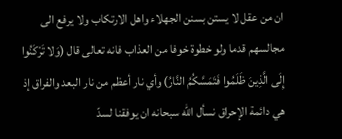ان من عقل لا يستن بسنن الجهلاء واهل الارتكاب ولا يرفع الى مجالسهم قدما ولو خطوة خوفا من العذاب فانه تعالى قال (وَلا تَرْكَنُوا إِلَى الَّذِينَ ظَلَمُوا فَتَمَسَّكُمُ النَّارُ) وأي نار أعظم من نار البعد والفراق إذ هي دائمة الإحراق نسأل الله سبحانه ان يوفقنا لسدّ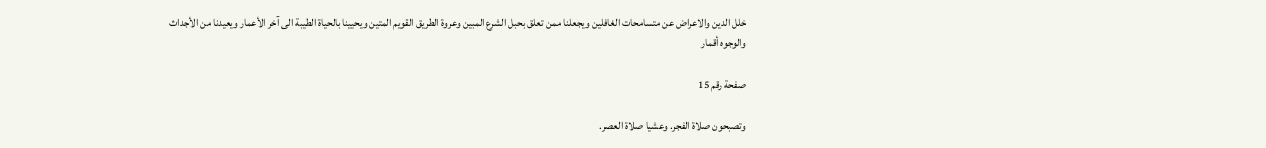خلل الدين والاعراض عن متسامحات الغافلين ويجعلنا ممن تعلق بحبل الشرع المبين وعروة الطريق القويم المتين ويحيينا بالحياة الطيبة الى آخر الأعمار ويعيدنا من الأجداث والوجوه أقمار

صفحة رقم 15

وتصبحون صلاة الفجر. وعشيا صلاة العصر.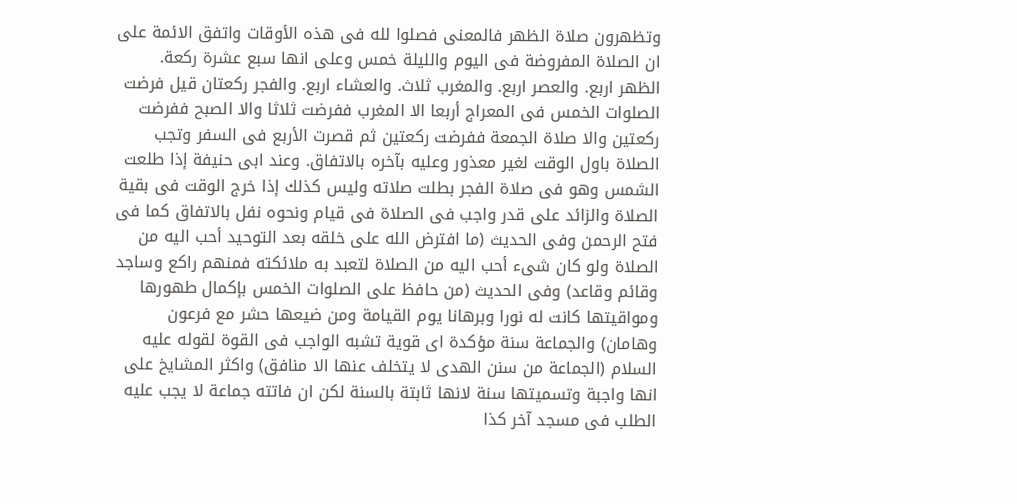وتظهرون صلاة الظهر فالمعنى فصلوا لله فى هذه الأوقات واتفق الائمة على ان الصلاة المفروضة فى اليوم والليلة خمس وعلى انها سبع عشرة ركعة. الظهر اربع. والعصر اربع. والمغرب ثلاث. والعشاء اربع. والفجر ركعتان قيل فرضت الصلوات الخمس فى المعراج أربعا الا المغرب ففرضت ثلاثا والا الصبح ففرضت ركعتين والا صلاة الجمعة ففرضت ركعتين ثم قصرت الأربع فى السفر وتجب الصلاة باول الوقت لغير معذور وعليه بآخره بالاتفاق. وعند ابى حنيفة إذا طلعت الشمس وهو فى صلاة الفجر بطلت صلاته وليس كذلك إذا خرج الوقت فى بقية الصلاة والزائد على قدر واجب فى الصلاة فى قيام ونحوه نفل بالاتفاق كما فى فتح الرحمن وفى الحديث (ما افترض الله على خلقه بعد التوحيد أحب اليه من الصلاة ولو كان شىء أحب اليه من الصلاة لتعبد به ملائكته فمنهم راكع وساجد وقائم وقاعد) وفى الحديث (من حافظ على الصلوات الخمس بإكمال طهورها ومواقيتها كانت له نورا وبرهانا يوم القيامة ومن ضيعها حشر مع فرعون وهامان) والجماعة سنة مؤكدة اى قوية تشبه الواجب فى القوة لقوله عليه السلام (الجماعة من سنن الهدى لا يتخلف عنها الا منافق) واكثر المشايخ على انها واجبة وتسميتها سنة لانها ثابتة بالسنة لكن ان فاتته جماعة لا يجب عليه الطلب فى مسجد آخر كذا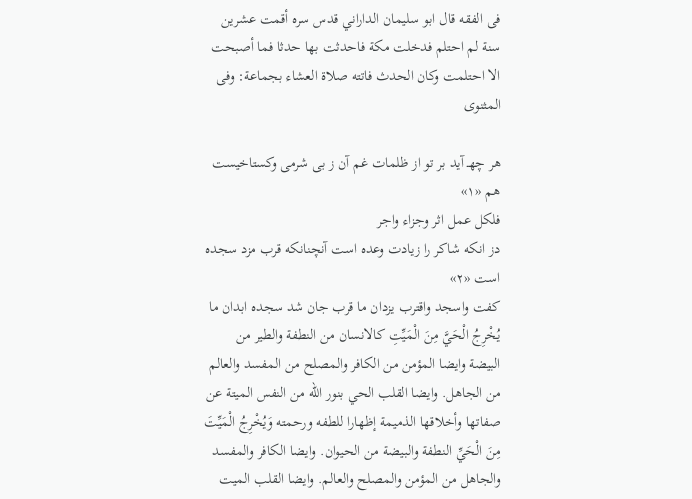فى الفقه قال ابو سليمان الداراني قدس سره أقمت عشرين سنة لم احتلم فدخلت مكة فاحدثت بها حدثا فما أصبحت الا احتلمت وكان الحدث فاتته صلاة العشاء بجماعة: وفى المثنوى

هر چهـ آيد بر تو از ظلمات غم آن ز بى شرمى وكستاخيست هم «١»
فلكل عمل اثر وجزاء واجر
دز انكه شاكر را زيادت وعده است آنچنانكه قرب مزد سجده است «٢»
كفت واسجد واقترب يزدان ما قرب جان شد سجده ابدان ما
يُخْرِجُ الْحَيَّ مِنَ الْمَيِّتِ كالانسان من النطفة والطير من البيضة وايضا المؤمن من الكافر والمصلح من المفسد والعالم من الجاهل. وايضا القلب الحي بنور الله من النفس الميتة عن صفاتها وأخلاقها الذميمة إظهارا للطفه ورحمته وَيُخْرِجُ الْمَيِّتَ مِنَ الْحَيِّ النطفة والبيضة من الحيوان. وايضا الكافر والمفسد والجاهل من المؤمن والمصلح والعالم. وايضا القلب الميت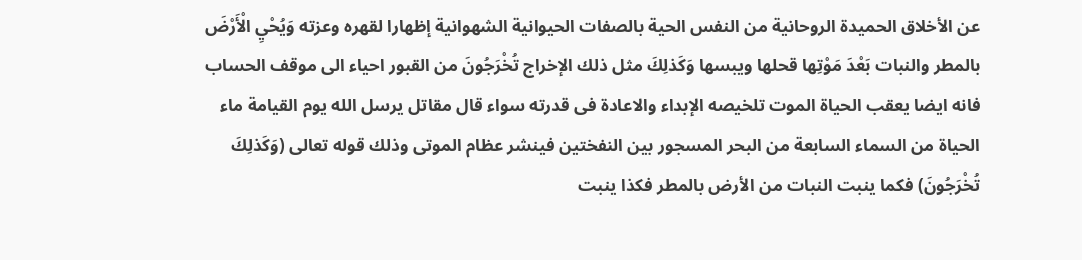عن الأخلاق الحميدة الروحانية من النفس الحية بالصفات الحيوانية الشهوانية إظهارا لقهره وعزته وَيُحْيِ الْأَرْضَ بالمطر والنبات بَعْدَ مَوْتِها قحلها ويبسها وَكَذلِكَ مثل ذلك الإخراج تُخْرَجُونَ من القبور احياء الى موقف الحساب فانه ايضا يعقب الحياة الموت تلخيصه الإبداء والاعادة فى قدرته سواء قال مقاتل يرسل الله يوم القيامة ماء الحياة من السماء السابعة من البحر المسجور بين النفختين فينشر عظام الموتى وذلك قوله تعالى (وَكَذلِكَ تُخْرَجُونَ) فكما ينبت النبات من الأرض بالمطر فكذا ينبت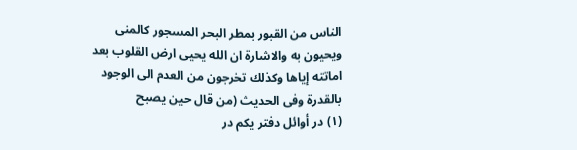الناس من القبور بمطر البحر المسجور كالمنى ويحيون به والاشارة ان الله يحيى ارض القلوب بعد اماتته إياها وكذلك تخرجون من العدم الى الوجود بالقدرة وفى الحديث (من قال حين يصبح
(١) در أوائل دفتر يكم در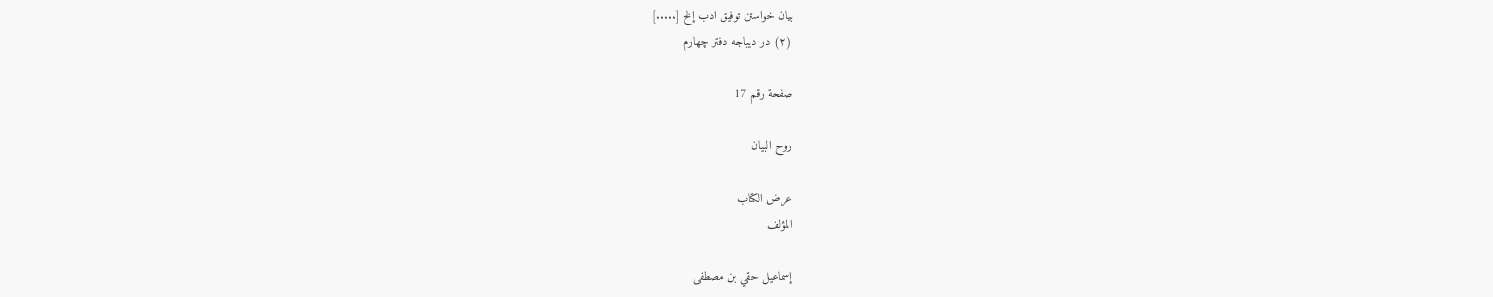بيان خواستن توفيق ادب إلخ [.....]
(٢) در ديباجه دفتر چهارم

صفحة رقم 17

روح البيان

عرض الكتاب
المؤلف

إسماعيل حقي بن مصطفى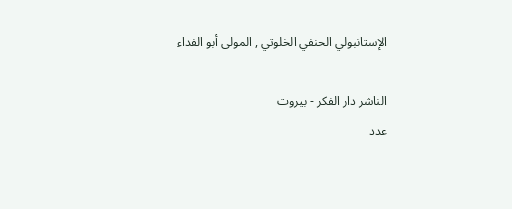الإستانبولي الحنفي الخلوتي , المولى أبو الفداء

الناشر دار الفكر - بيروت
عدد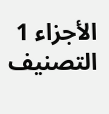الأجزاء 1
التصنيف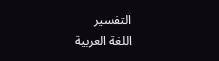التفسير
اللغة العربية